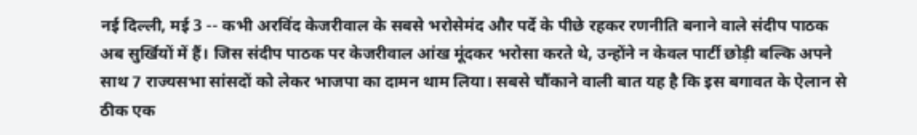नई दिल्ली, मई 3 -- कभी अरविंद केजरीवाल के सबसे भरोसेमंद और पर्दे के पीछे रहकर रणनीति बनाने वाले संदीप पाठक अब सुर्खियों में हैं। जिस संदीप पाठक पर केजरीवाल आंख मूंदकर भरोसा करते थे, उन्होंने न केवल पार्टी छोड़ी बल्कि अपने साथ 7 राज्यसभा सांसदों को लेकर भाजपा का दामन थाम लिया। सबसे चौंकाने वाली बात यह है कि इस बगावत के ऐलान से ठीक एक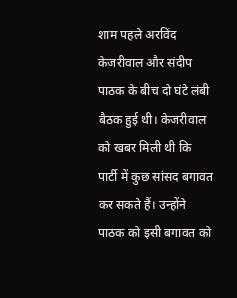शाम पहले अरविंद केजरीवाल और संदीप पाठक के बीच दो घंटे लंबी बैठक हुई थी। केजरीवाल को खबर मिली थी कि पार्टी में कुछ सांसद बगावत कर सकते हैं। उन्होंने पाठक को इसी बगावत को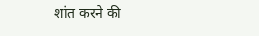शांत करने की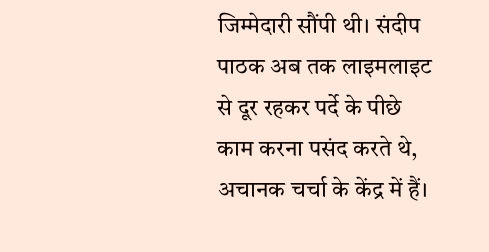जिम्मेदारी सौंपी थी। संदीप पाठक अब तक लाइमलाइट से दूर रहकर पर्दे के पीछे काम करना पसंद करते थे, अचानक चर्चा के केंद्र में हैं।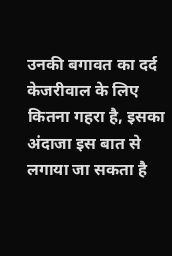उनकी बगावत का दर्द केजरीवाल के लिए कितना गहरा है, इसका अंदाजा इस बात से लगाया जा सकता है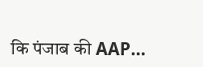कि पंजाब की AAP...